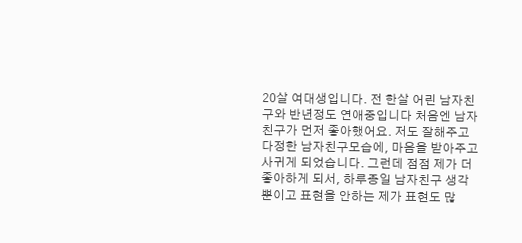20살 여대생입니다. 전 한살 어린 남자친구와 반년정도 연애중입니다 처음엔 남자친구가 먼저 좋아했어요. 저도 잘해주고 다정한 남자친구모습에, 마음을 받아주고 사귀게 되었습니다. 그런데 점점 제가 더 좋아하게 되서, 하루종일 남자친구 생각 뿐이고 표현을 안하는 제가 표현도 많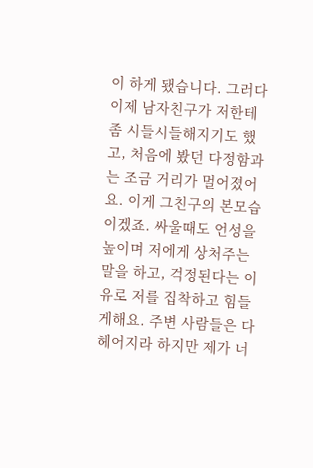이 하게 됐습니다. 그러다 이제 남자친구가 저한테 좀 시들시들해지기도 했고, 처음에 봤던 다정함과는 조금 거리가 멀어졌어요. 이게 그친구의 본모습이겠죠. 싸울때도 언성을 높이며 저에게 상처주는 말을 하고, 걱정된다는 이유로 저를 집착하고 힘들게해요. 주변 사람들은 다 헤어지라 하지만 제가 너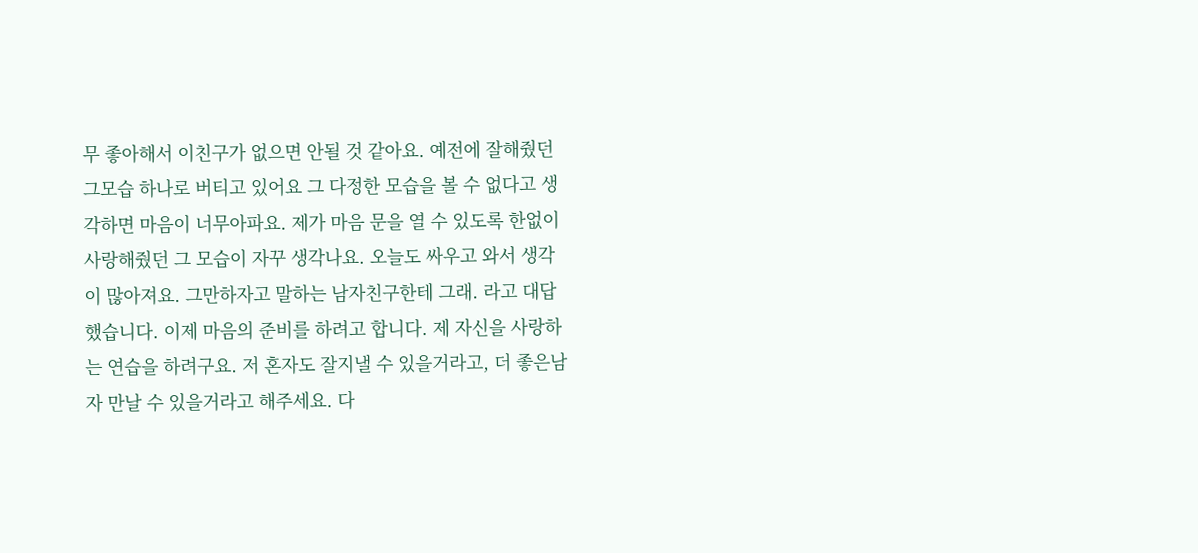무 좋아해서 이친구가 없으면 안될 것 같아요. 예전에 잘해줬던 그모습 하나로 버티고 있어요 그 다정한 모습을 볼 수 없다고 생각하면 마음이 너무아파요. 제가 마음 문을 열 수 있도록 한없이 사랑해줬던 그 모습이 자꾸 생각나요. 오늘도 싸우고 와서 생각이 많아져요. 그만하자고 말하는 남자친구한테 그래. 라고 대답했습니다. 이제 마음의 준비를 하려고 합니다. 제 자신을 사랑하는 연습을 하려구요. 저 혼자도 잘지낼 수 있을거라고, 더 좋은남자 만날 수 있을거라고 해주세요. 다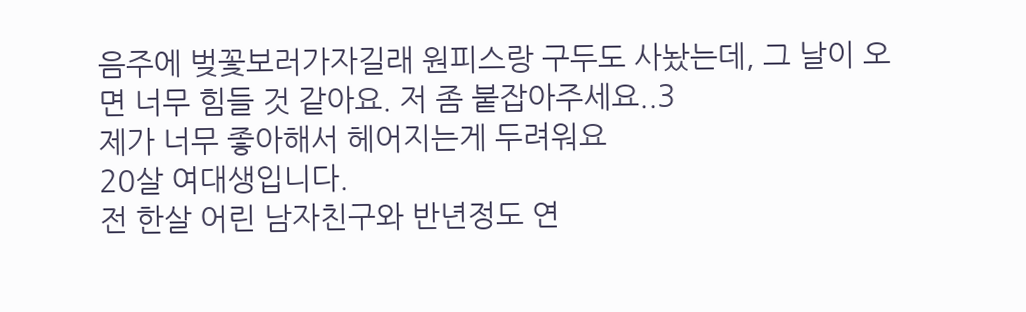음주에 벚꽃보러가자길래 원피스랑 구두도 사놨는데, 그 날이 오면 너무 힘들 것 같아요. 저 좀 붙잡아주세요..3
제가 너무 좋아해서 헤어지는게 두려워요
20살 여대생입니다.
전 한살 어린 남자친구와 반년정도 연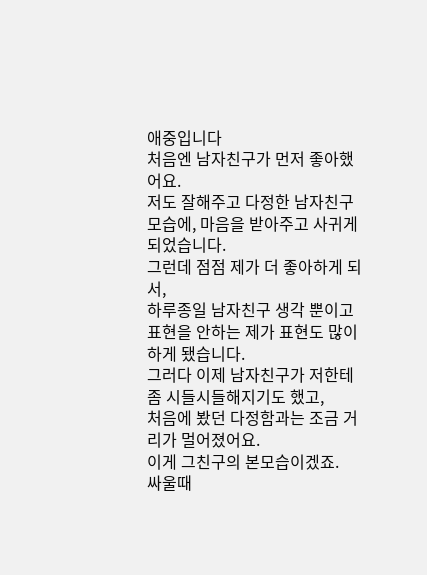애중입니다
처음엔 남자친구가 먼저 좋아했어요.
저도 잘해주고 다정한 남자친구모습에, 마음을 받아주고 사귀게 되었습니다.
그런데 점점 제가 더 좋아하게 되서,
하루종일 남자친구 생각 뿐이고
표현을 안하는 제가 표현도 많이 하게 됐습니다.
그러다 이제 남자친구가 저한테 좀 시들시들해지기도 했고,
처음에 봤던 다정함과는 조금 거리가 멀어졌어요.
이게 그친구의 본모습이겠죠.
싸울때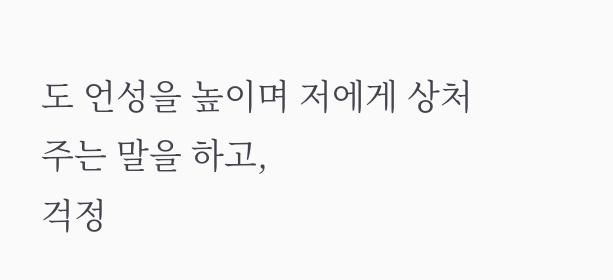도 언성을 높이며 저에게 상처주는 말을 하고,
걱정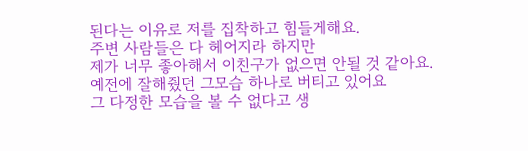된다는 이유로 저를 집착하고 힘들게해요.
주변 사람들은 다 헤어지라 하지만
제가 너무 좋아해서 이친구가 없으면 안될 것 같아요.
예전에 잘해줬던 그모습 하나로 버티고 있어요
그 다정한 모습을 볼 수 없다고 생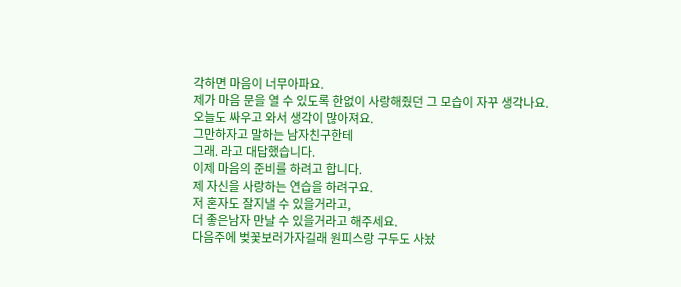각하면 마음이 너무아파요.
제가 마음 문을 열 수 있도록 한없이 사랑해줬던 그 모습이 자꾸 생각나요.
오늘도 싸우고 와서 생각이 많아져요.
그만하자고 말하는 남자친구한테
그래. 라고 대답했습니다.
이제 마음의 준비를 하려고 합니다.
제 자신을 사랑하는 연습을 하려구요.
저 혼자도 잘지낼 수 있을거라고,
더 좋은남자 만날 수 있을거라고 해주세요.
다음주에 벚꽃보러가자길래 원피스랑 구두도 사놨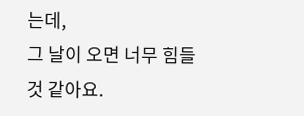는데,
그 날이 오면 너무 힘들 것 같아요.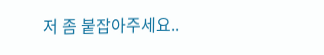저 좀 붙잡아주세요..